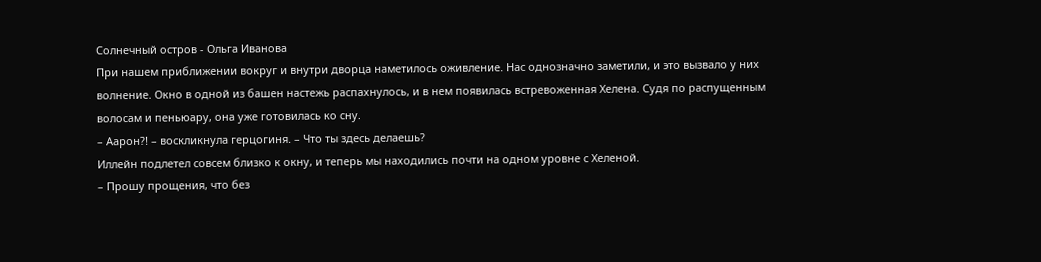Солнечный остров - Ольга Иванова
При нашем приближении вокруг и внутри дворца наметилось оживление. Нас однозначно заметили, и это вызвало у них волнение. Окно в одной из башен настежь распахнулось, и в нем появилась встревоженная Хелена. Судя по распущенным волосам и пеньюару, она уже готовилась ко сну.
– Аарон?! – воскликнула герцогиня. – Что ты здесь делаешь?
Иллейн подлетел совсем близко к окну, и теперь мы находились почти на одном уровне с Хеленой.
– Прошу прощения, что без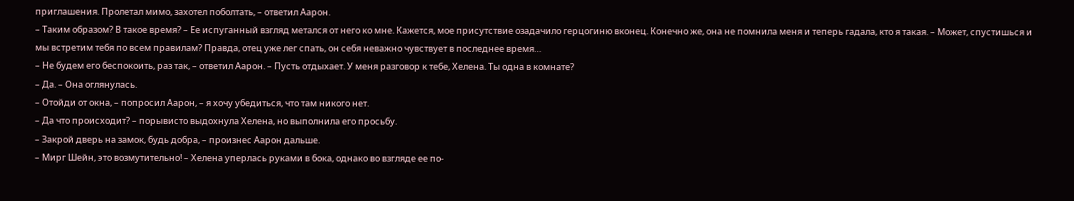приглашения. Пролетал мимо, захотел поболтать, – ответил Аарон.
– Таким образом? В такое время? – Ее испуганный взгляд метался от него ко мне. Кажется, мое присутствие озадачило герцогиню вконец. Конечно же, она не помнила меня и теперь гадала, кто я такая. – Может, спустишься и мы встретим тебя по всем правилам? Правда, отец уже лег спать, он себя неважно чувствует в последнее время…
– Не будем его беспокоить, раз так, – ответил Аарон. – Пусть отдыхает. У меня разговор к тебе, Хелена. Ты одна в комнате?
– Да. – Она оглянулась.
– Отойди от окна, – попросил Аарон, – я хочу убедиться, что там никого нет.
– Да что происходит? – порывисто выдохнула Хелена, но выполнила его просьбу.
– Закрой дверь на замок, будь добра, – произнес Аарон дальше.
– Мирг Шейн, это возмутительно! – Хелена уперлась руками в бока, однако во взгляде ее по-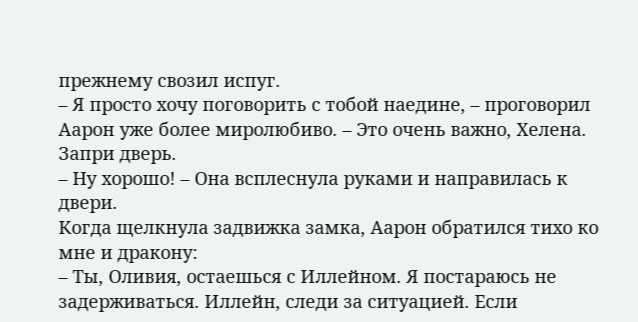прежнему свозил испуг.
– Я просто хочу поговорить с тобой наедине, – проговорил Аарон уже более миролюбиво. – Это очень важно, Хелена. Запри дверь.
– Ну хорошо! – Она всплеснула руками и направилась к двери.
Когда щелкнула задвижка замка, Аарон обратился тихо ко мне и дракону:
– Ты, Оливия, остаешься с Иллейном. Я постараюсь не задерживаться. Иллейн, следи за ситуацией. Если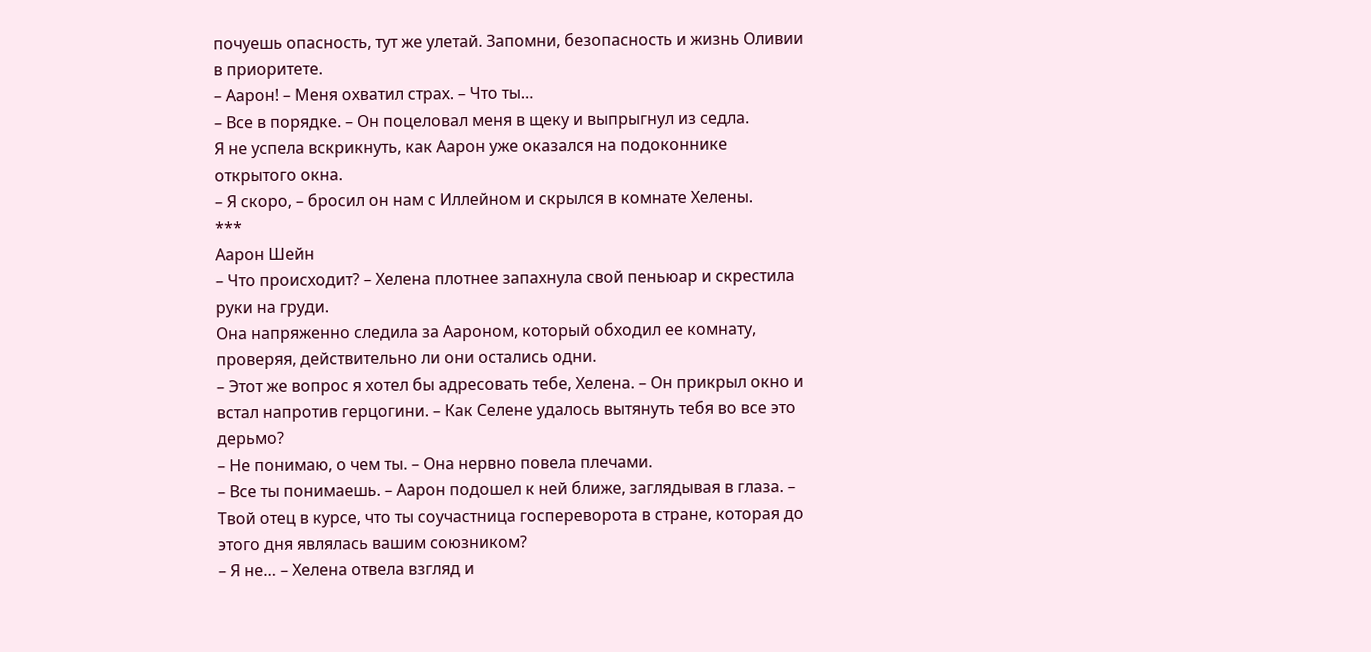почуешь опасность, тут же улетай. Запомни, безопасность и жизнь Оливии в приоритете.
– Аарон! – Меня охватил страх. – Что ты…
– Все в порядке. – Он поцеловал меня в щеку и выпрыгнул из седла.
Я не успела вскрикнуть, как Аарон уже оказался на подоконнике открытого окна.
– Я скоро, – бросил он нам с Иллейном и скрылся в комнате Хелены.
***
Аарон Шейн
– Что происходит? – Хелена плотнее запахнула свой пеньюар и скрестила руки на груди.
Она напряженно следила за Аароном, который обходил ее комнату, проверяя, действительно ли они остались одни.
– Этот же вопрос я хотел бы адресовать тебе, Хелена. – Он прикрыл окно и встал напротив герцогини. – Как Селене удалось вытянуть тебя во все это дерьмо?
– Не понимаю, о чем ты. – Она нервно повела плечами.
– Все ты понимаешь. – Аарон подошел к ней ближе, заглядывая в глаза. – Твой отец в курсе, что ты соучастница госпереворота в стране, которая до этого дня являлась вашим союзником?
– Я не… – Хелена отвела взгляд и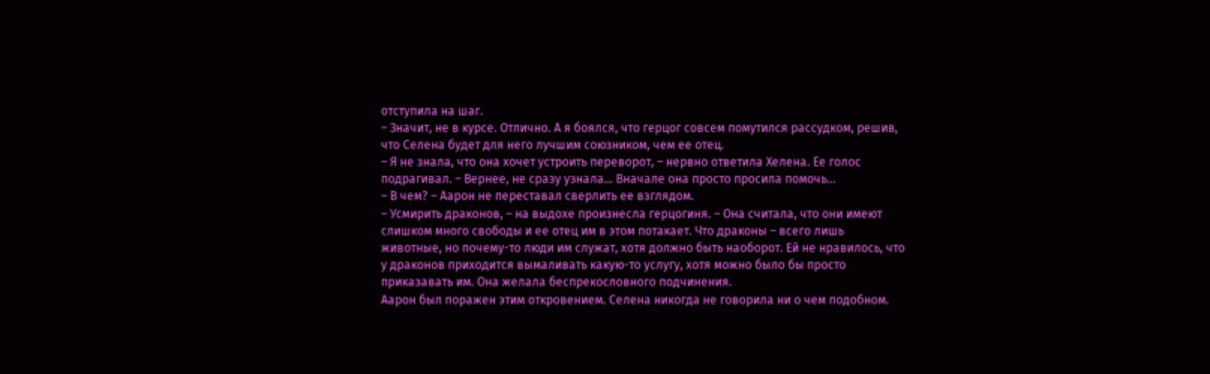отступила на шаг.
– Значит, не в курсе. Отлично. А я боялся, что герцог совсем помутился рассудком, решив, что Селена будет для него лучшим союзником, чем ее отец.
– Я не знала, что она хочет устроить переворот, – нервно ответила Хелена. Ее голос подрагивал. – Вернее, не сразу узнала… Вначале она просто просила помочь…
– В чем? – Аарон не переставал сверлить ее взглядом.
– Усмирить драконов, – на выдохе произнесла герцогиня. – Она считала, что они имеют слишком много свободы и ее отец им в этом потакает. Что драконы – всего лишь животные, но почему-то люди им служат, хотя должно быть наоборот. Ей не нравилось, что у драконов приходится вымаливать какую-то услугу, хотя можно было бы просто приказавать им. Она желала беспрекословного подчинения.
Аарон был поражен этим откровением. Селена никогда не говорила ни о чем подобном.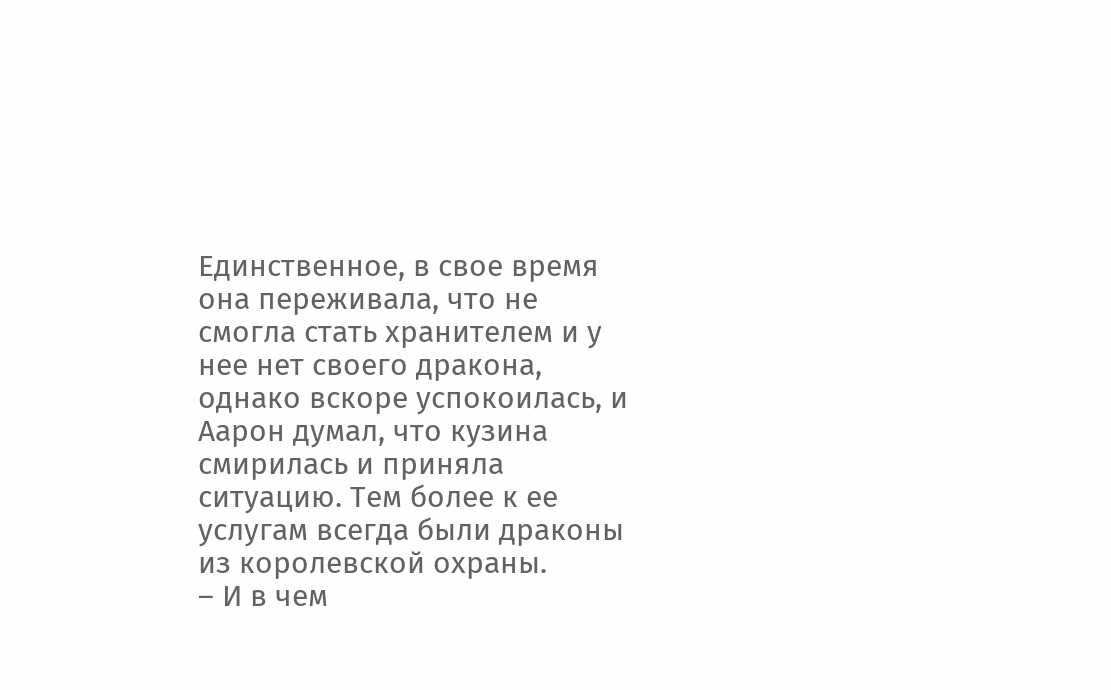Единственное, в свое время она переживала, что не смогла стать хранителем и у нее нет своего дракона, однако вскоре успокоилась, и Аарон думал, что кузина смирилась и приняла ситуацию. Тем более к ее услугам всегда были драконы из королевской охраны.
– И в чем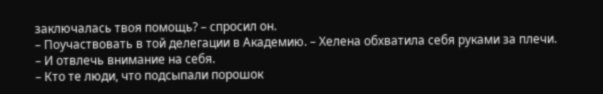заключалась твоя помощь? – спросил он.
– Поучаствовать в той делегации в Академию. – Хелена обхватила себя руками за плечи. – И отвлечь внимание на себя.
– Кто те люди, что подсыпали порошок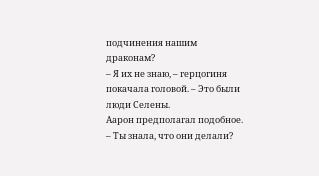подчинения нашим драконам?
– Я их не знаю, – герцогиня покачала головой. – Это были люди Селены.
Аарон предполагал подобное.
– Ты знала, что они делали?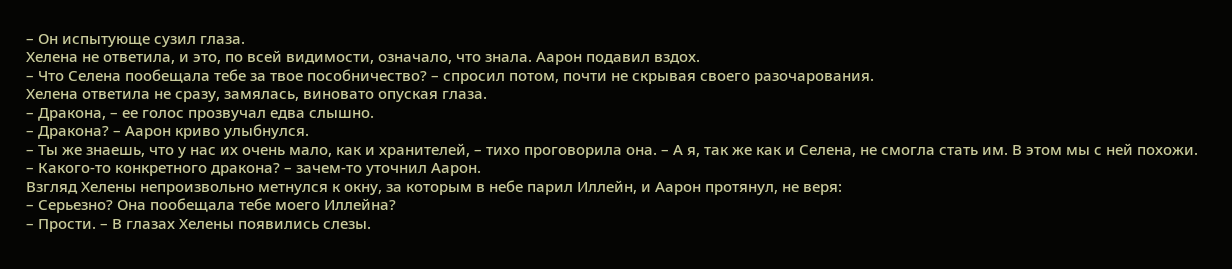– Он испытующе сузил глаза.
Хелена не ответила, и это, по всей видимости, означало, что знала. Аарон подавил вздох.
– Что Селена пообещала тебе за твое пособничество? – спросил потом, почти не скрывая своего разочарования.
Хелена ответила не сразу, замялась, виновато опуская глаза.
– Дракона, – ее голос прозвучал едва слышно.
– Дракона? – Аарон криво улыбнулся.
– Ты же знаешь, что у нас их очень мало, как и хранителей, – тихо проговорила она. – А я, так же как и Селена, не смогла стать им. В этом мы с ней похожи.
– Какого-то конкретного дракона? – зачем-то уточнил Аарон.
Взгляд Хелены непроизвольно метнулся к окну, за которым в небе парил Иллейн, и Аарон протянул, не веря:
– Серьезно? Она пообещала тебе моего Иллейна?
– Прости. – В глазах Хелены появились слезы.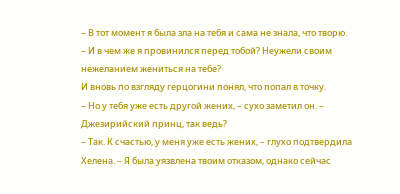– В тот момент я была зла на тебя и сама не знала, что творю.
– И в чем же я провинился перед тобой? Неужели своим нежеланием жениться на тебе?
И вновь по взгляду герцогини понял, что попал в точку.
– Но у тебя уже есть другой жених, – сухо заметил он. – Джезирийский принц, так ведь?
– Так. К счастью, у меня уже есть жених, – глухо подтвердила Хелена. – Я была уязвлена твоим отказом, однако сейчас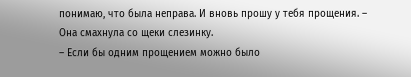понимаю, что была неправа. И вновь прошу у тебя прощения. – Она смахнула со щеки слезинку.
– Если бы одним прощением можно было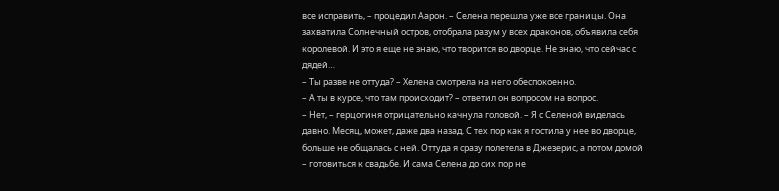все исправить, – процедил Аарон. – Селена перешла уже все границы. Она захватила Солнечный остров, отобрала разум у всех драконов, объявила себя королевой. И это я еще не знаю, что творится во дворце. Не знаю, что сейчас с дядей…
– Ты разве не оттуда? – Хелена смотрела на него обеспокоенно.
– А ты в курсе, что там происходит? – ответил он вопросом на вопрос.
– Нет, – герцогиня отрицательно качнула головой. – Я с Селеной виделась давно. Месяц, может, даже два назад. С тех пор как я гостила у нее во дворце, больше не общалась с ней. Оттуда я сразу полетела в Джезерис, а потом домой – готовиться к свадьбе. И сама Селена до сих пор не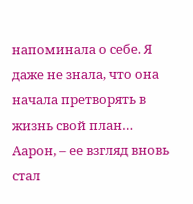напоминала о себе. Я даже не знала, что она начала претворять в жизнь свой план… Аарон, – ее взгляд вновь стал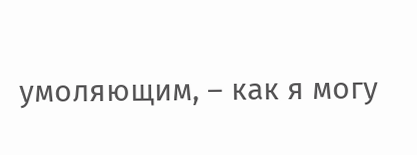умоляющим, – как я могу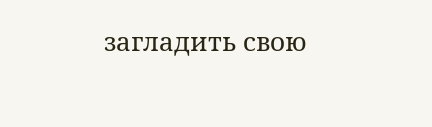загладить свою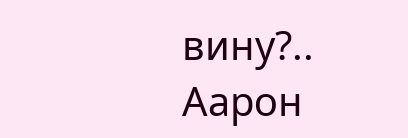вину?..
Аарон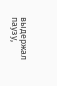выдержал паузу,